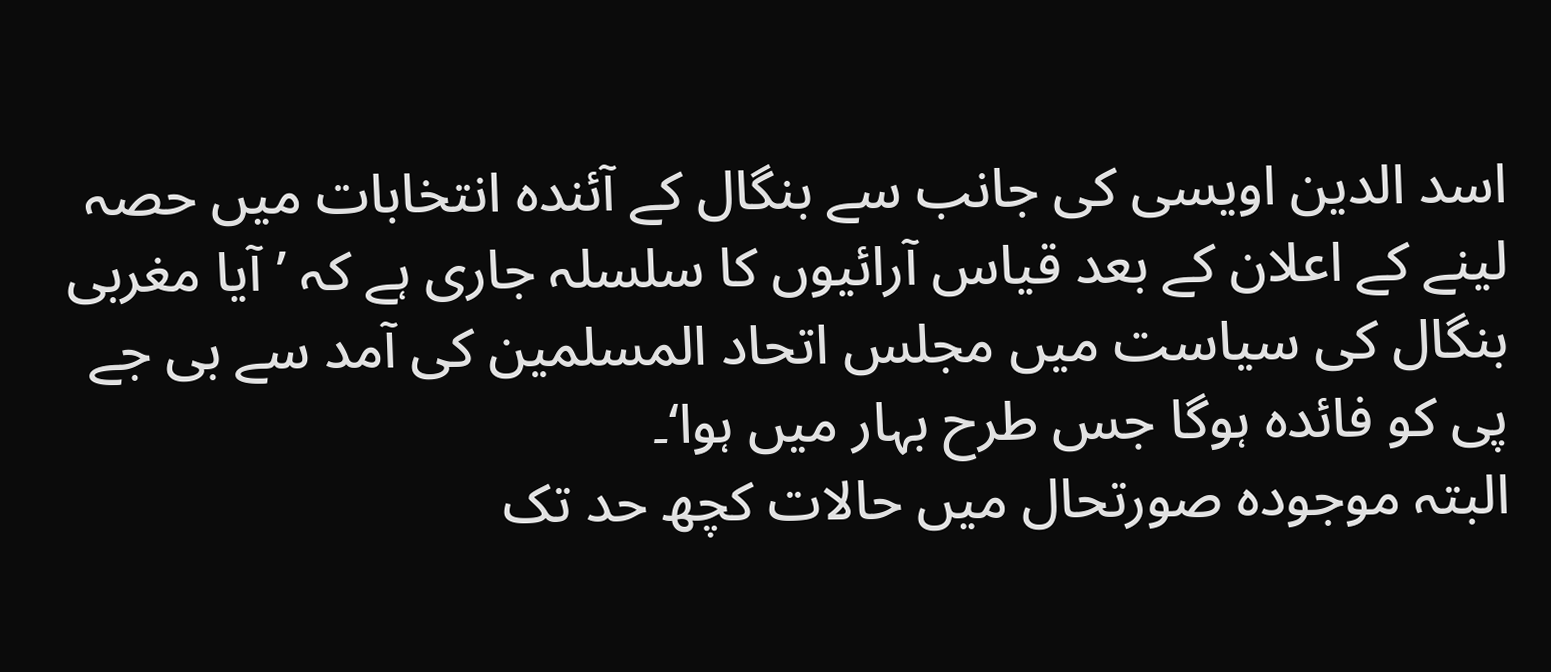اسد الدین اویسی کی جانب سے بنگال کے آئندہ انتخابات میں حصہ لینے کے اعلان کے بعد قیاس آرائیوں کا سلسلہ جاری ہے کہ ’آیا مغربی بنگال کی سیاست میں مجلس اتحاد المسلمین کی آمد سے بی جے پی کو فائدہ ہوگا جس طرح بہار میں ہوا‘۔
البتہ موجودہ صورتحال میں حالات کچھ حد تک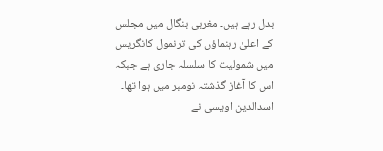بدل رہے ہیں۔ مغربی بنگال میں مجلس کے اعلیٰ رہنماؤں کی ترنمول کانگریس میں شمولیت کا سلسلہ جاری ہے جبکہ اس کا آغاز گذشتہ نومبر میں ہوا تھا۔
اسدالدین اویسی نے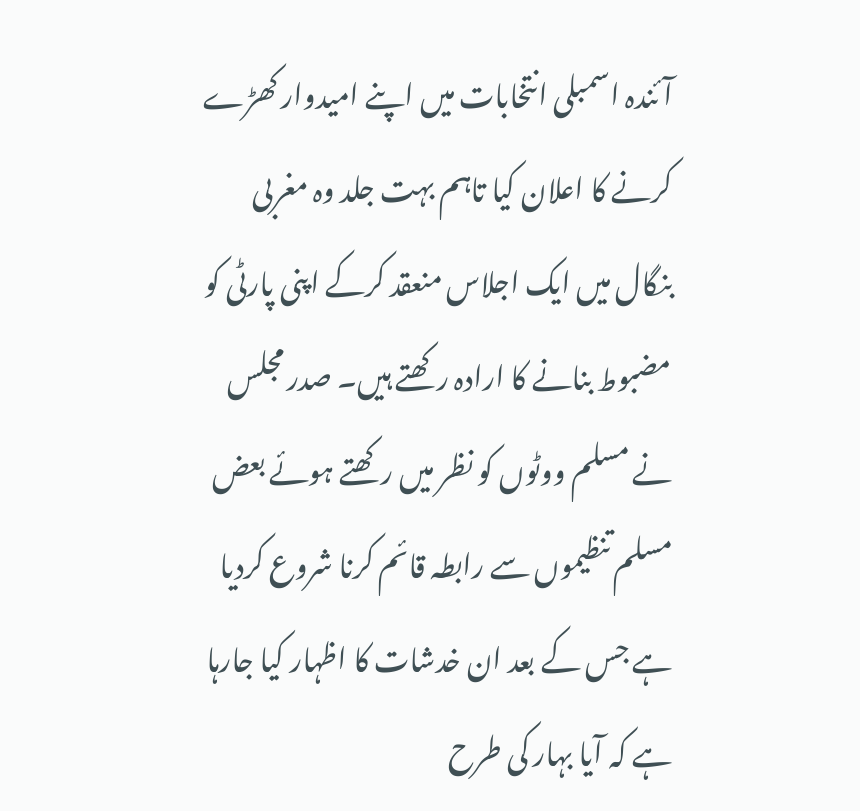آئندہ اسمبلی انتخابات میں اپنے امیدوار کھڑے کرنے کا اعلان کیا تاہم بہت جلد وہ مغربی بنگال میں ایک اجلاس منعقد کرکے اپنی پارٹی کو مضبوط بنانے کا ارادہ رکھتے ہیں۔ صدر مجلس نے مسلم ووٹوں کو نظر میں رکھتے ہوئے بعض مسلم تنظیموں سے رابطہ قائم کرنا شروع کردیا ہے جس کے بعد ان خدشات کا اظہار کیا جارہا ہے کہ آیا بہار کی طرح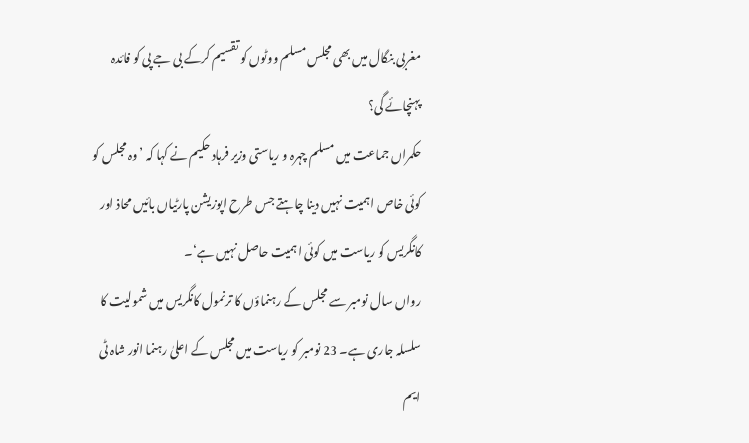مغربی بنگال میں بھی مجلس مسلم ووٹوں کو تقسیم کرکے بی جے پی کو فائدہ پہنچائے گی؟
حکمراں جماعت میں مسلم چہرہ و ریاستی وزیر فرہاد حکیم نے کہا کہ ’وہ مجلس کو کوئی خاص اہمیت نہیں دینا چاہتے جس طرح اپوزیشن پارٹیاں بائیں محاذ اور کانگریس کو ریاست میں کوئی اہمیت حاصل نہیں ہے‘۔
رواں سال نومبر سے مجلس کے رہنماؤں کا ترنمول کانگریس میں شمولیت کا سلسلہ جاری ہے۔ 23 نومبر کو ریاست میں مجلس کے اعلیٰ رہنما انور شاہ ٹی ایم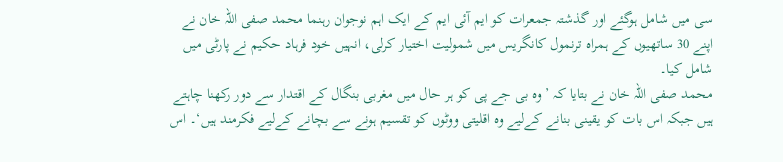سی میں شامل ہوگئے اور گذشتہ جمعرات کو ایم آئی ایم کے ایک اہم نوجوان رہنما محمد صفی اللہ خان نے اپنے 30 ساتھیوں کے ہمراہ ترنمول کانگریس میں شمولیت اختیار کرلی، انہیں خود فرہاد حکیم نے پارٹی میں شامل کیا۔
محمد صفی اللہ خان نے بتایا کہ ’وہ بی جے پی کو ہر حال میں مغربی بنگال کے اقتدار سے دور رکھنا چاہتے ہیں جبکہ اس بات کو یقینی بنانے کےلیے وہ اقلیتی ووٹوں کو تقسیم ہونے سے بچانے کےلیے فکرمند ہیں‘۔ اس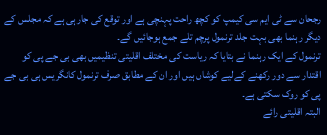رجحان سے ٹی ایم سی کیمپ کو کچھ راحت پہنچی ہے اور توقع کی جارہی ہے کہ مجلس کے دیگر رہنما بھی بہت جلد ترنمول پرچم تلے جمع ہوجائیں گے۔
ترنمول کے ایک رہنما نے بتایا کہ ریاست کی مختلف اقلیتی تنظیمیں بھی بی جے پی کو اقتدار سے دور رکھنے کےلیے کوشاں ہیں اور ان کے مطابق صرف ترنمول کانگریس ہی بی جے پی کو روک سکتی ہے۔
البتہ اقلیتی رائے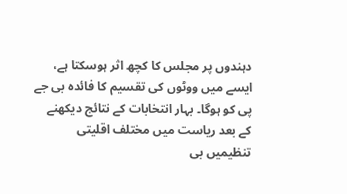دہندوں پر مجلس کا کچھ اثر ہوسکتا ہے، ایسے میں ووٹوں کی تقسیم کا فائدہ بی جے پی کو ہوگا۔ بہار انتخابات کے نتائج دیکھنے کے بعد ریاست میں مختلف اقلیتی تنظیمیں بی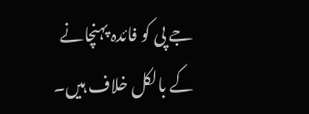جے پی کو فائدہ پہنچانے کے بالکل خلاف ہیں۔